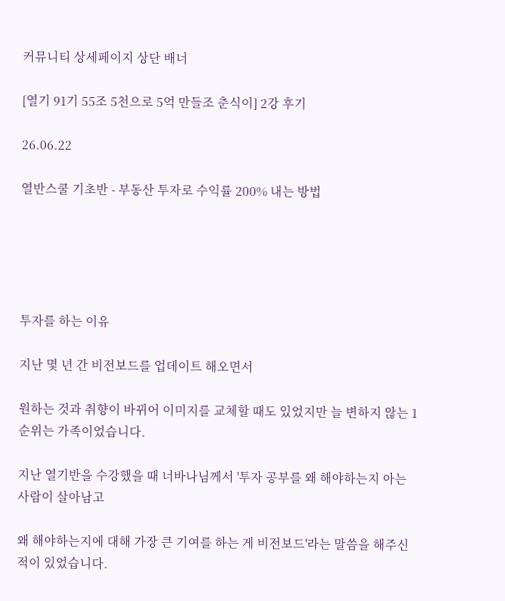커뮤니티 상세페이지 상단 배너

[열기 91기 55조 5천으로 5억 만들조 춘식이] 2강 후기

26.06.22

열반스쿨 기초반 - 부동산 투자로 수익률 200% 내는 방법





투자를 하는 이유

지난 몇 년 간 비전보드를 업데이트 해오면서

원하는 것과 취향이 바뀌어 이미지를 교체할 때도 있었지만 늘 변하지 않는 1순위는 가족이었습니다.

지난 열기반을 수강했을 때 너바나님께서 '투자 공부를 왜 해야하는지 아는 사람이 살아남고

왜 해야하는지에 대해 가장 큰 기여를 하는 게 비전보드'라는 말씀을 해주신적이 있었습니다.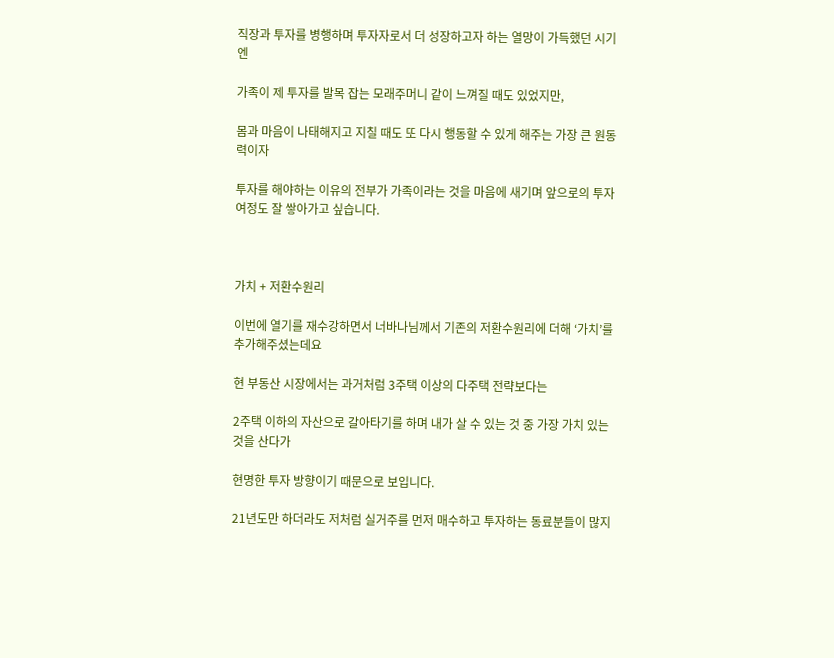직장과 투자를 병행하며 투자자로서 더 성장하고자 하는 열망이 가득했던 시기엔

가족이 제 투자를 발목 잡는 모래주머니 같이 느껴질 때도 있었지만,

몸과 마음이 나태해지고 지칠 때도 또 다시 행동할 수 있게 해주는 가장 큰 원동력이자

투자를 해야하는 이유의 전부가 가족이라는 것을 마음에 새기며 앞으로의 투자 여정도 잘 쌓아가고 싶습니다.



가치 + 저환수원리

이번에 열기를 재수강하면서 너바나님께서 기존의 저환수원리에 더해 ‘가치’를 추가해주셨는데요

현 부동산 시장에서는 과거처럼 3주택 이상의 다주택 전략보다는

2주택 이하의 자산으로 갈아타기를 하며 내가 살 수 있는 것 중 가장 가치 있는 것을 산다가

현명한 투자 방향이기 때문으로 보입니다.

21년도만 하더라도 저처럼 실거주를 먼저 매수하고 투자하는 동료분들이 많지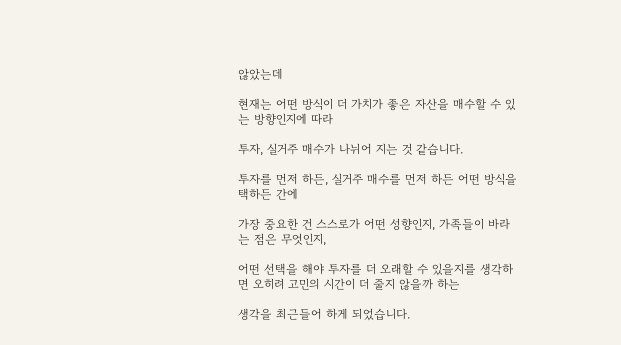않았는데

현재는 어떤 방식이 더 가치가 좋은 자산을 매수할 수 있는 방향인지에 따라

투자, 실거주 매수가 나뉘어 지는 것 같습니다.

투자를 먼저 하든, 실거주 매수를 먼저 하든 어떤 방식을 택하든 간에

가장 중요한 건 스스로가 어떤 성향인지, 가족들이 바라는 점은 무엇인지,

어떤 선택을 해야 투자를 더 오래할 수 있을지를 생각하면 오히려 고민의 시간이 더 줄지 않을까 하는

생각을 최근들어 하게 되었습니다.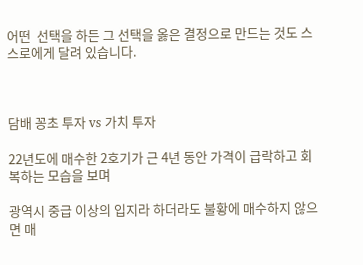어떤  선택을 하든 그 선택을 옳은 결정으로 만드는 것도 스스로에게 달려 있습니다.



담배 꽁초 투자 vs 가치 투자

22년도에 매수한 2호기가 근 4년 동안 가격이 급락하고 회복하는 모습을 보며

광역시 중급 이상의 입지라 하더라도 불황에 매수하지 않으면 매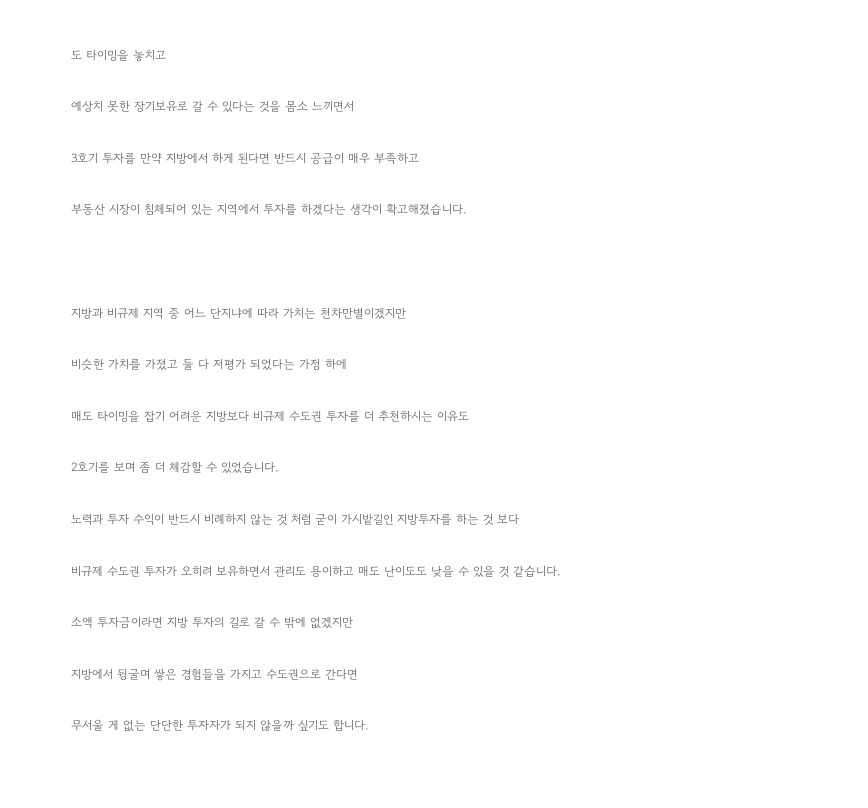도 타이밍을 놓치고

예상치 못한 장기보유로 갈 수 있다는 것을 몸소 느끼면서

3호기 투자를 만약 지방에서 하게 된다면 반드시 공급이 매우 부족하고

부동산 시장이 침체되어 있는 지역에서 투자를 하겠다는 생각이 확고해졌습니다.



지방과 비규제 지역 중 어느 단지냐에 따라 가치는 천차만별이겠지만

비슷한 가치를 가졌고 둘 다 저평가 되었다는 가정 하에

매도 타이밍을 잡기 어려운 지방보다 비규제 수도권 투자를 더 추천하시는 이유도

2호기를 보며 좀 더 체감할 수 있었습니다.

노력과 투자 수익이 반드시 비례하지 않는 것 처럼 굳이 가시밭길인 지방투자를 하는 것 보다

비규제 수도권 투자가 오히려 보유하면서 관리도 용이하고 매도 난이도도 낮을 수 있을 것 같습니다.

소액 투자금이라면 지방 투자의 길로 갈 수 밖에 없겠지만

지방에서 뒹굴며 쌓은 경험들을 가지고 수도권으로 간다면

무서울 게 없는 단단한 투자자가 되지 않을까 싶기도 합니다.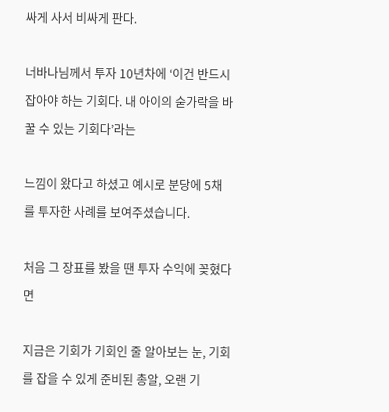싸게 사서 비싸게 판다.

너바나님께서 투자 10년차에 ‘이건 반드시 잡아야 하는 기회다. 내 아이의 숟가락을 바꿀 수 있는 기회다’라는

느낌이 왔다고 하셨고 예시로 분당에 5채를 투자한 사례를 보여주셨습니다.

처음 그 장표를 봤을 땐 투자 수익에 꽂혔다면

지금은 기회가 기회인 줄 알아보는 눈, 기회를 잡을 수 있게 준비된 총알, 오랜 기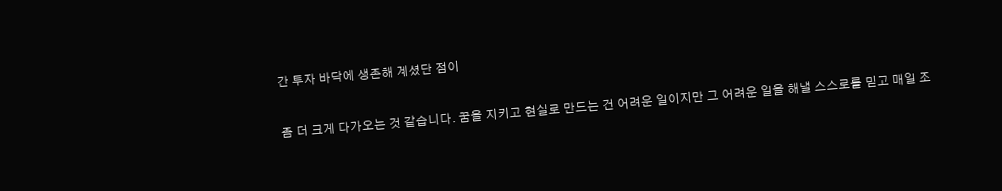간 투자 바닥에 생존해 계셨단 점이

좀 더 크게 다가오는 것 같습니다. 꿈을 지키고 현실로 만드는 건 어려운 일이지만 그 어려운 일을 해낼 스스로를 믿고 매일 조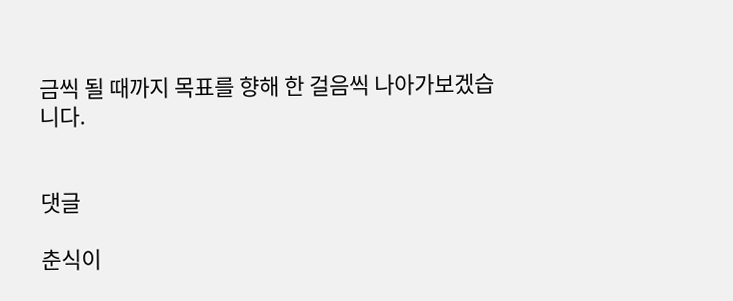금씩 될 때까지 목표를 향해 한 걸음씩 나아가보겠습니다.


댓글

춘식이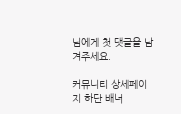님에게 첫 댓글을 남겨주세요.

커뮤니티 상세페이지 하단 배너